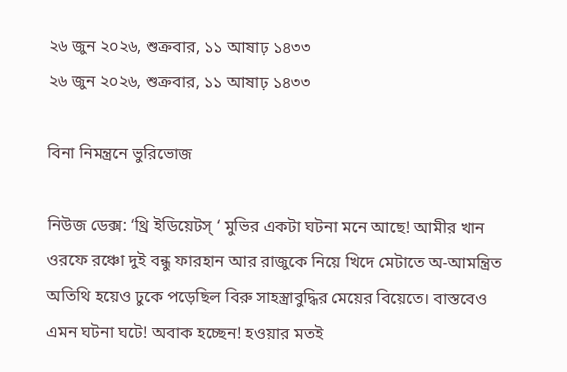২৬ জুন ২০২৬, শুক্রবার, ১১ আষাঢ় ১৪৩৩
২৬ জুন ২০২৬, শুক্রবার, ১১ আষাঢ় ১৪৩৩

বিনা নিমন্ত্রনে ভুরিভোজ

নিউজ ডেক্স: ‘থ্রি ইডিয়েটস্ ‘ মুভির একটা ঘটনা মনে আছে! আমীর খান ওরফে রঞ্চো দুই বন্ধু ফারহান আর রাজুকে নিয়ে খিদে মেটাতে অ-আমন্ত্রিত অতিথি হয়েও ঢুকে পড়েছিল বিরু সাহস্ত্রাবুদ্ধির মেয়ের বিয়েতে। বাস্তবেও এমন ঘটনা ঘটে! অবাক হচ্ছেন! হওয়ার মতই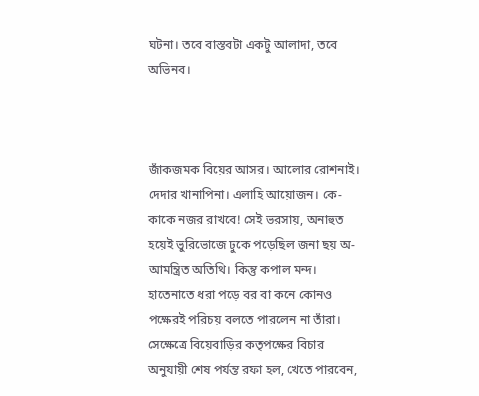ঘটনা। তবে বাস্তবটা একটু আলাদা, তবে অভিনব।



জাঁকজমক বিয়ের আসর। আলোর রোশনাই। দেদার খানাপিনা। এলাহি আয়োজন। কে-কাকে নজর রাখবে! সেই ভরসায়, অনাহুত হয়েই ভুরিভোজে ঢুকে পড়েছিল জনা ছয় অ-আমন্ত্রিত অতিথি। কিন্তু কপাল মন্দ। হাতেনাতে ধরা পড়ে বর বা কনে কোনও পক্ষেরই পরিচয় বলতে পারলেন না তাঁরা। সেক্ষেত্রে বিয়েবাড়ির কতৃপক্ষের বিচার অনুযায়ী শেষ পর্যন্ত রফা হল, খেতে পারবেন,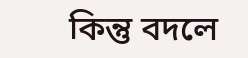কিন্তু বদলে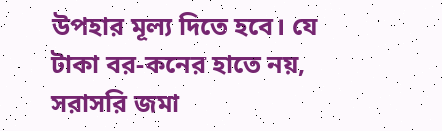উপহার মূল্য দিতে হবে। যে টাকা বর-কনের হাতে নয়, সরাসরি জমা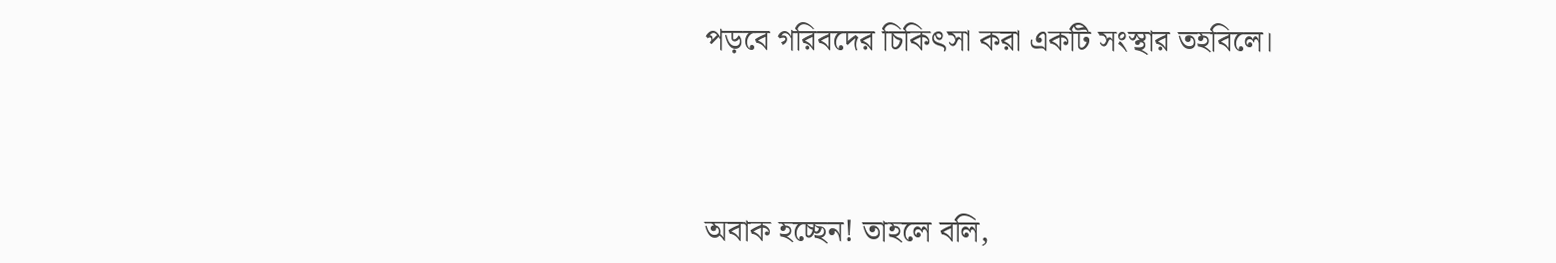পড়বে গরিবদের চিকিৎসা করা একটি সংস্থার তহবিলে।



অবাক হচ্ছেন! তাহলে বলি,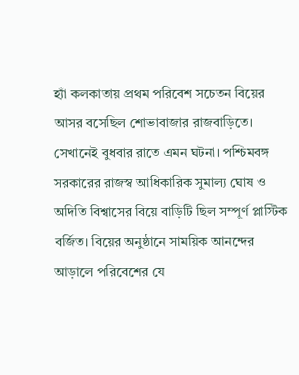হ্যাঁ কলকাতায় প্রথম পরিবেশ সচেতন বিয়ের আসর বসেছিল শোভাবাজার রাজবাড়িতে। সেখানেই বুধবার রাতে এমন ঘটনা। পশ্চিমবঙ্গ সরকারের রাজস্ব আধিকারিক সুমাল্য ঘোষ ও অদিতি বিশ্বাসের বিয়ে বাড়িটি ছিল সম্পূর্ণ প্লাস্টিক বর্জিত। বিয়ের অনুষ্ঠানে সাময়িক আনন্দের আড়ালে পরিবেশের যে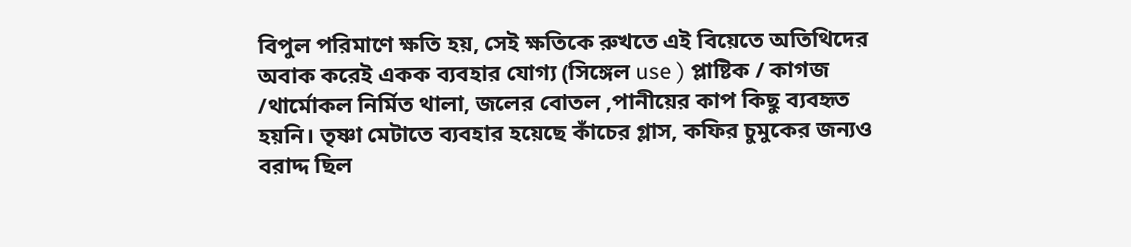বিপুল পরিমাণে ক্ষতি হয়, সেই ক্ষতিকে রুখতে এই বিয়েতে অতিথিদের অবাক করেই একক ব্যবহার যোগ্য (সিঙ্গেল use ) প্লাষ্টিক / কাগজ /থার্মোকল নির্মিত থালা, জলের বোতল ,পানীয়ের কাপ কিছু ব্যবহৃত হয়নি। তৃষ্ণা মেটাতে ব্যবহার হয়েছে কাঁচের গ্লাস, কফির চুমুকের জন্যও বরাদ্দ ছিল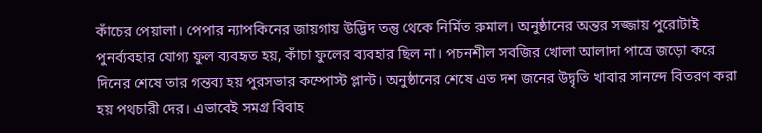কাঁচের পেয়ালা। পেপার ন্যাপকিনের জায়গায় উদ্ভিদ তন্তু থেকে নির্মিত রুমাল। অনুষ্ঠানের অন্তর সজ্জায় পুরোটাই পুনর্ব্যবহার যোগ্য ফুল ব্যবহৃত হয়, কাঁচা ফুলের ব্যবহার ছিল না। পচনশীল সবজির খোলা আলাদা পাত্রে জড়ো করে দিনের শেষে তার গন্তব্য হয় পুরসভার কম্পোস্ট প্লান্ট। অনুষ্ঠানের শেষে এত দশ জনের উদ্বৃতি খাবার সানন্দে বিতরণ করা হয় পথচারী দের। এভাবেই সমগ্র বিবাহ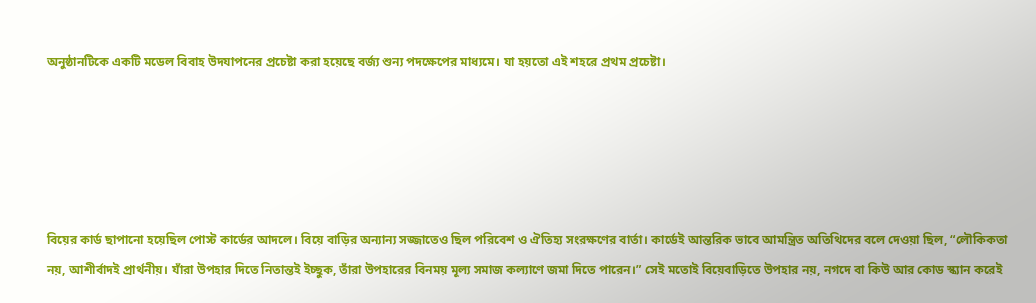অনুষ্ঠানটিকে একটি মডেল বিবাহ উদযাপনের প্রচেষ্টা করা হয়েছে বর্জ্য শুন্য পদক্ষেপের মাধ্যমে। যা হয়তো এই শহরে প্রথম প্রচেষ্টা।





বিয়ের কার্ড ছাপানো হয়েছিল পোস্ট কার্ডের আদলে। বিয়ে বাড়ির অন্যান্য সজ্জাতেও ছিল পরিবেশ ও ঐতিহ্য সংরক্ষণের বার্তা। কার্ডেই আন্তরিক ভাবে আমন্ত্রিত অতিথিদের বলে দেওয়া ছিল, “লৌকিকতা নয়, আশীর্বাদই প্রার্থনীয়। যাঁরা উপহার দিতে নিতান্তই ইচ্ছুক, তাঁরা উপহারের বিনময় মূল্য সমাজ কল্যাণে জমা দিতে পারেন।” সেই মতোই বিয়েবাড়িতে উপহার নয়, নগদে বা কিউ আর কোড স্ক্যান করেই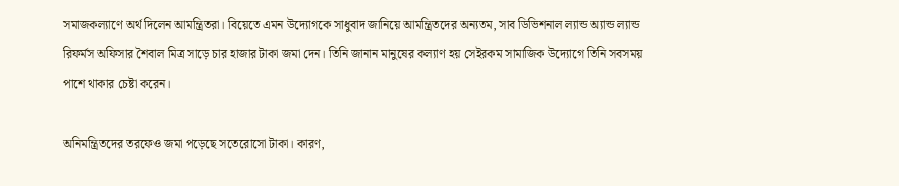সমাজকল্যাণে অর্থ দিলেন আমন্ত্রিতরা। বিয়েতে এমন উদ্যোগকে সাধুবাদ জানিয়ে আমন্ত্রিতদের অন্যতম, সাব ডিভিশনাল ল্যান্ড অ্যান্ড ল্যান্ড রিফর্মস অফিসার শৈবাল মিত্র সাড়ে চার হাজার টাকা জমা দেন। তিনি জানান মানুষের কল্যাণ হয় সেইরকম সামাজিক উদ্যোগে তিনি সবসময় পাশে থাকার চেষ্টা করেন।

অনিমন্ত্রিতদের তরফেও জমা পড়েছে সতেরোসো টাকা। কারণ,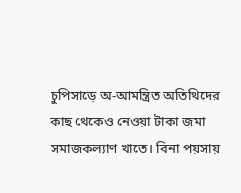চুপিসাড়ে অ-আমন্ত্রিত অতিথিদের কাছ থেকেও নেওয়া টাকা জমা সমাজকল্যাণ খাতে। বিনা পয়সায়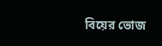বিয়ের ভোজ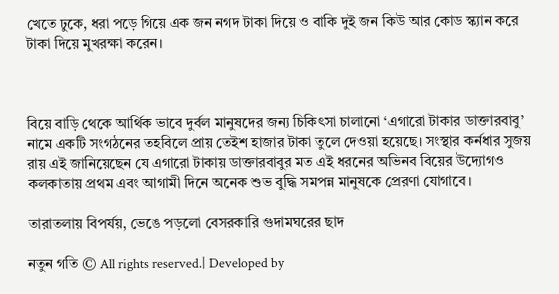খেতে ঢুকে, ধরা পড়ে গিয়ে এক জন নগদ টাকা দিয়ে ও বাকি দুই জন কিউ আর কোড স্ক্যান করে টাকা দিয়ে মুখরক্ষা করেন।



বিয়ে বাড়ি থেকে আর্থিক ভাবে দুর্বল মানুষদের জন্য চিকিৎসা চালানো ‘এগারো টাকার ডাক্তারবাবু’ নামে একটি সংগঠনের তহবিলে প্রায় তেইশ হাজার টাকা তুলে দেওয়া হয়েছে। সংস্থার কর্নধার সুজয় রায় এই জানিয়েছেন যে এগারো টাকায় ডাক্তারবাবুর মত এই ধরনের অভিনব বিয়ের উদ্যোগও কলকাতায় প্রথম এবং আগামী দিনে অনেক শুভ বুদ্ধি সমপন্ন মানুষকে প্রেরণা যোগাবে।

তারাতলায় বিপর্যয়, ভেঙে পড়লো বেসরকারি গুদামঘরের ছাদ

নতুন গতি © All rights reserved.| Developed by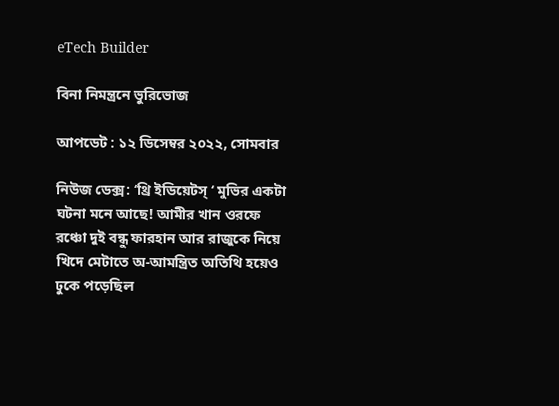eTech Builder

বিনা নিমন্ত্রনে ভুরিভোজ

আপডেট : ১২ ডিসেম্বর ২০২২, সোমবার

নিউজ ডেক্স: ‘থ্রি ইডিয়েটস্ ‘ মুভির একটা ঘটনা মনে আছে! আমীর খান ওরফে রঞ্চো দুই বন্ধু ফারহান আর রাজুকে নিয়ে খিদে মেটাতে অ-আমন্ত্রিত অতিথি হয়েও ঢুকে পড়েছিল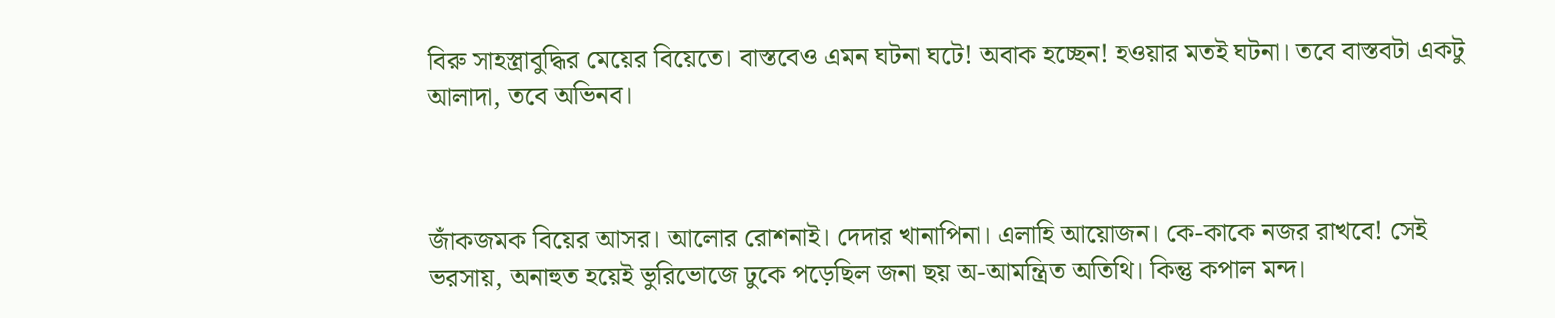বিরু সাহস্ত্রাবুদ্ধির মেয়ের বিয়েতে। বাস্তবেও এমন ঘটনা ঘটে! অবাক হচ্ছেন! হওয়ার মতই ঘটনা। তবে বাস্তবটা একটু আলাদা, তবে অভিনব।



জাঁকজমক বিয়ের আসর। আলোর রোশনাই। দেদার খানাপিনা। এলাহি আয়োজন। কে-কাকে নজর রাখবে! সেই ভরসায়, অনাহুত হয়েই ভুরিভোজে ঢুকে পড়েছিল জনা ছয় অ-আমন্ত্রিত অতিথি। কিন্তু কপাল মন্দ।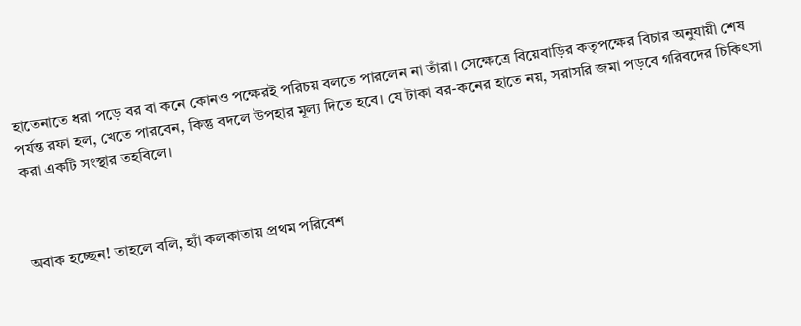হাতেনাতে ধরা পড়ে বর বা কনে কোনও পক্ষেরই পরিচয় বলতে পারলেন না তাঁরা। সেক্ষেত্রে বিয়েবাড়ির কতৃপক্ষের বিচার অনুযায়ী শেষ পর্যন্ত রফা হল, খেতে পারবেন, কিন্তু বদলে উপহার মূল্য দিতে হবে। যে টাকা বর-কনের হাতে নয়, সরাসরি জমা পড়বে গরিবদের চিকিৎসা করা একটি সংস্থার তহবিলে।



অবাক হচ্ছেন! তাহলে বলি, হ্যাঁ কলকাতায় প্রথম পরিবেশ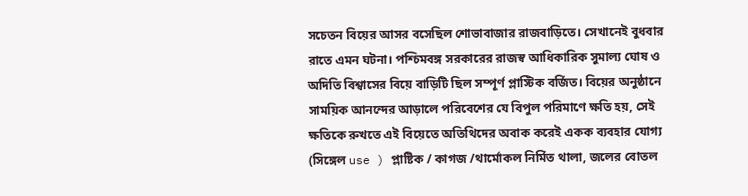সচেতন বিয়ের আসর বসেছিল শোভাবাজার রাজবাড়িতে। সেখানেই বুধবার রাতে এমন ঘটনা। পশ্চিমবঙ্গ সরকারের রাজস্ব আধিকারিক সুমাল্য ঘোষ ও অদিতি বিশ্বাসের বিয়ে বাড়িটি ছিল সম্পূর্ণ প্লাস্টিক বর্জিত। বিয়ের অনুষ্ঠানে সাময়িক আনন্দের আড়ালে পরিবেশের যে বিপুল পরিমাণে ক্ষতি হয়, সেই ক্ষতিকে রুখতে এই বিয়েতে অতিথিদের অবাক করেই একক ব্যবহার যোগ্য (সিঙ্গেল use ) প্লাষ্টিক / কাগজ /থার্মোকল নির্মিত থালা, জলের বোতল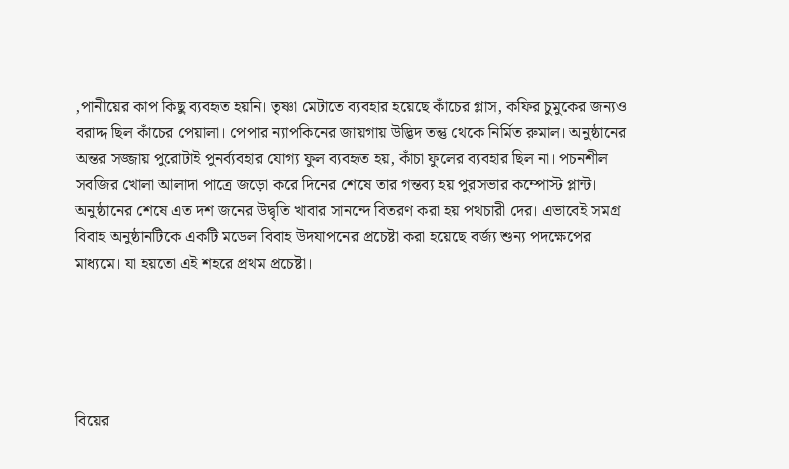,পানীয়ের কাপ কিছু ব্যবহৃত হয়নি। তৃষ্ণা মেটাতে ব্যবহার হয়েছে কাঁচের গ্লাস, কফির চুমুকের জন্যও বরাদ্দ ছিল কাঁচের পেয়ালা। পেপার ন্যাপকিনের জায়গায় উদ্ভিদ তন্তু থেকে নির্মিত রুমাল। অনুষ্ঠানের অন্তর সজ্জায় পুরোটাই পুনর্ব্যবহার যোগ্য ফুল ব্যবহৃত হয়, কাঁচা ফুলের ব্যবহার ছিল না। পচনশীল সবজির খোলা আলাদা পাত্রে জড়ো করে দিনের শেষে তার গন্তব্য হয় পুরসভার কম্পোস্ট প্লান্ট। অনুষ্ঠানের শেষে এত দশ জনের উদ্বৃতি খাবার সানন্দে বিতরণ করা হয় পথচারী দের। এভাবেই সমগ্র বিবাহ অনুষ্ঠানটিকে একটি মডেল বিবাহ উদযাপনের প্রচেষ্টা করা হয়েছে বর্জ্য শুন্য পদক্ষেপের মাধ্যমে। যা হয়তো এই শহরে প্রথম প্রচেষ্টা।





বিয়ের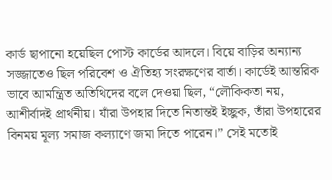কার্ড ছাপানো হয়েছিল পোস্ট কার্ডের আদলে। বিয়ে বাড়ির অন্যান্য সজ্জাতেও ছিল পরিবেশ ও ঐতিহ্য সংরক্ষণের বার্তা। কার্ডেই আন্তরিক ভাবে আমন্ত্রিত অতিথিদের বলে দেওয়া ছিল, “লৌকিকতা নয়, আশীর্বাদই প্রার্থনীয়। যাঁরা উপহার দিতে নিতান্তই ইচ্ছুক, তাঁরা উপহারের বিনময় মূল্য সমাজ কল্যাণে জমা দিতে পারেন।” সেই মতোই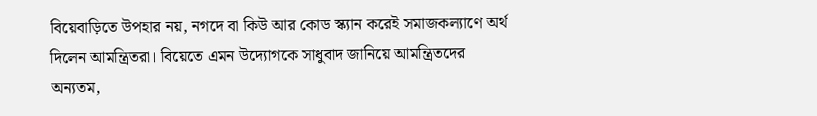বিয়েবাড়িতে উপহার নয়, নগদে বা কিউ আর কোড স্ক্যান করেই সমাজকল্যাণে অর্থ দিলেন আমন্ত্রিতরা। বিয়েতে এমন উদ্যোগকে সাধুবাদ জানিয়ে আমন্ত্রিতদের অন্যতম,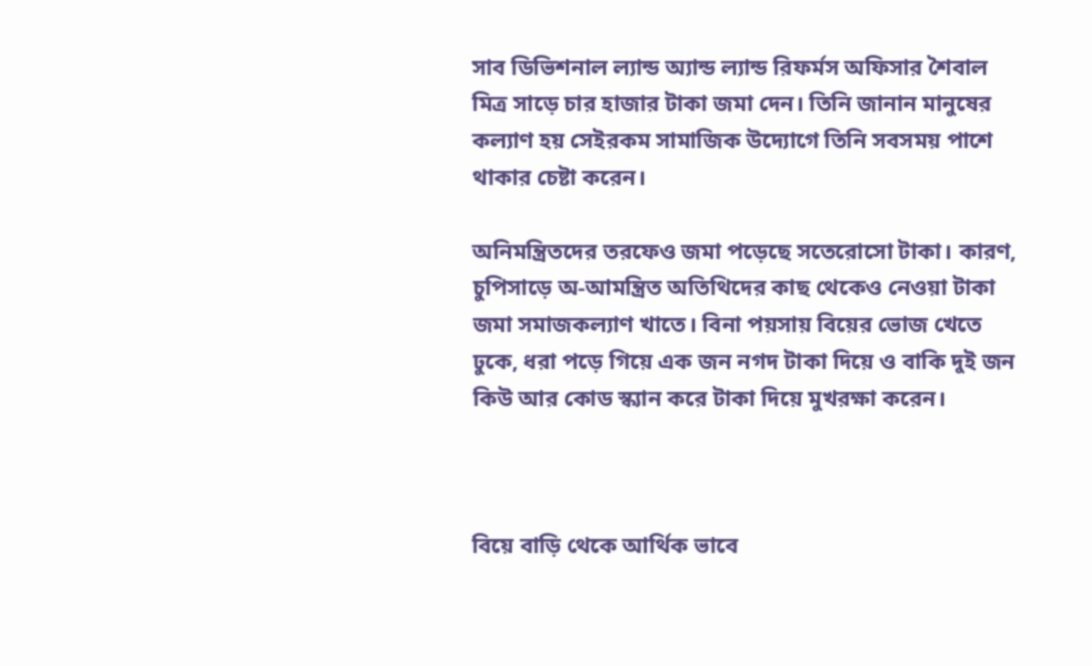সাব ডিভিশনাল ল্যান্ড অ্যান্ড ল্যান্ড রিফর্মস অফিসার শৈবাল মিত্র সাড়ে চার হাজার টাকা জমা দেন। তিনি জানান মানুষের কল্যাণ হয় সেইরকম সামাজিক উদ্যোগে তিনি সবসময় পাশে থাকার চেষ্টা করেন।

অনিমন্ত্রিতদের তরফেও জমা পড়েছে সতেরোসো টাকা। কারণ, চুপিসাড়ে অ-আমন্ত্রিত অতিথিদের কাছ থেকেও নেওয়া টাকা জমা সমাজকল্যাণ খাতে। বিনা পয়সায় বিয়ের ভোজ খেতে ঢুকে, ধরা পড়ে গিয়ে এক জন নগদ টাকা দিয়ে ও বাকি দুই জন কিউ আর কোড স্ক্যান করে টাকা দিয়ে মুখরক্ষা করেন।



বিয়ে বাড়ি থেকে আর্থিক ভাবে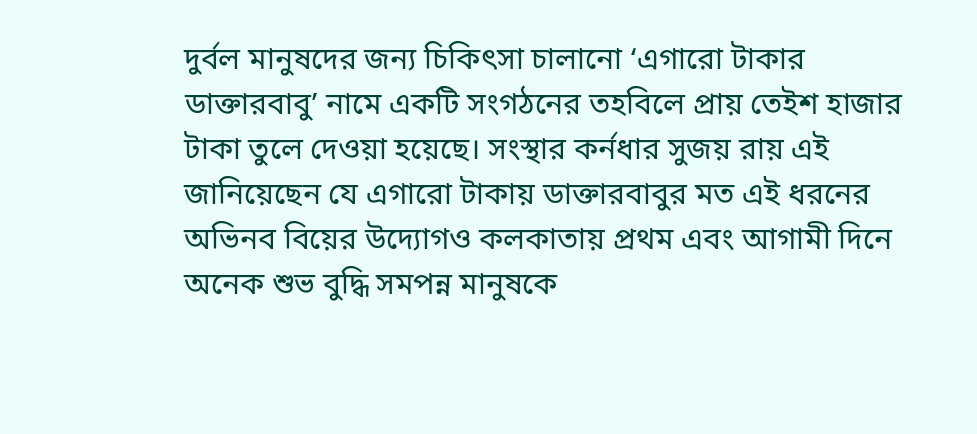দুর্বল মানুষদের জন্য চিকিৎসা চালানো ‘এগারো টাকার ডাক্তারবাবু’ নামে একটি সংগঠনের তহবিলে প্রায় তেইশ হাজার টাকা তুলে দেওয়া হয়েছে। সংস্থার কর্নধার সুজয় রায় এই জানিয়েছেন যে এগারো টাকায় ডাক্তারবাবুর মত এই ধরনের অভিনব বিয়ের উদ্যোগও কলকাতায় প্রথম এবং আগামী দিনে অনেক শুভ বুদ্ধি সমপন্ন মানুষকে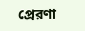প্রেরণা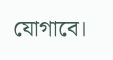যোগাবে।